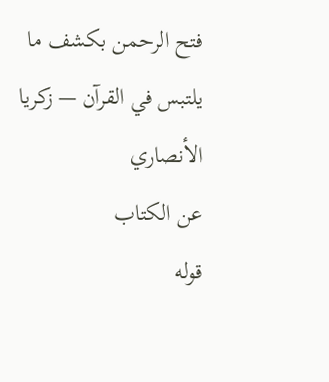فتح الرحمن بكشف ما يلتبس في القرآن — زكريا الأنصاري
عن الكتاب
قوله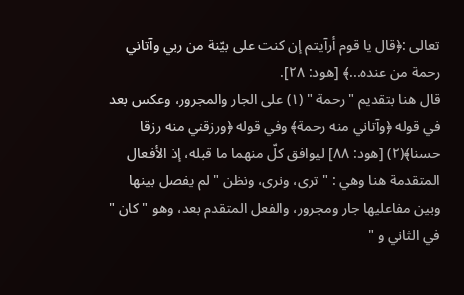تعالى :﴿قال يا قوم أرآيتم إن كنت على بيّنة من ربي وآتاني رحمة من عنده...﴾ [هود: ٢٨].
قال هنا بتقديم " رحمة " (١) على الجار والمجرور، وعكس بعد في قوله ﴿وآتاني منه رحمة﴾ وفي قوله ﴿ورزقني منه رزقا حسنا﴾(٢) [هود: ٨٨] ليوافق كلّ منهما ما قبله، إذ الأفعال المتقدمة هنا وهي : " ترى، ونرى، ونظن " لم يفصل بينها وبين مفاعليها جار ومجرور، والفعل المتقدم بعد، وهو " كان " في الثاني و "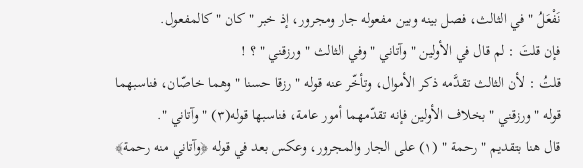نَفْعَلُ " في الثالث، فصل بينه وبين مفعوله جار ومجرور، إذ خبر " كان " كالمفعول.
فإن قلتَ : لم قال في الأولين " وآتاني " وفي الثالث " ورزقني " ؟ !
قلتُ : لأن الثالث تقدَّمه ذكر الأموال، وتأخّر عنه قوله " رزقا حسنا " وهما خاصّان، فناسبهما قوله " ورزقني " بخلاف الأولين فإنه تقدّمهما أمور عامة، فناسبها قوله(٣) " وآتاني ".
قال هنا بتقديم " رحمة " (١) على الجار والمجرور، وعكس بعد في قوله ﴿وآتاني منه رحمة﴾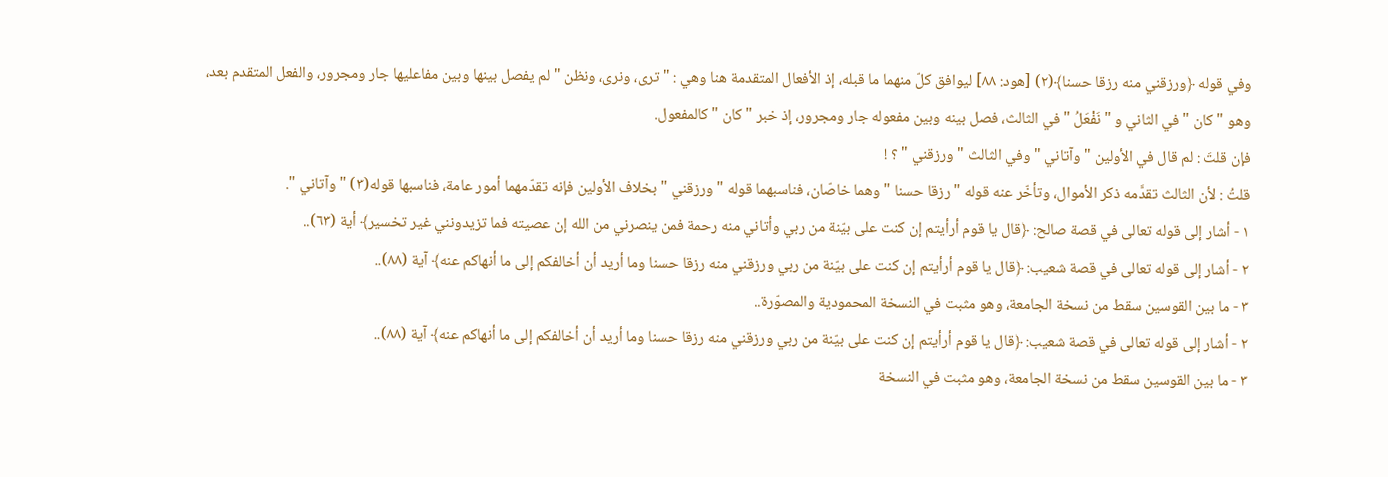وفي قوله ﴿ورزقني منه رزقا حسنا﴾(٢) [هود: ٨٨] ليوافق كلّ منهما ما قبله، إذ الأفعال المتقدمة هنا وهي : " ترى، ونرى، ونظن " لم يفصل بينها وبين مفاعليها جار ومجرور، والفعل المتقدم بعد، وهو " كان " في الثاني و " نَفْعَلُ " في الثالث، فصل بينه وبين مفعوله جار ومجرور، إذ خبر " كان " كالمفعول.
فإن قلتَ : لم قال في الأولين " وآتاني " وفي الثالث " ورزقني " ؟ !
قلتُ : لأن الثالث تقدَّمه ذكر الأموال، وتأخّر عنه قوله " رزقا حسنا " وهما خاصّان، فناسبهما قوله " ورزقني " بخلاف الأولين فإنه تقدّمهما أمور عامة، فناسبها قوله(٣) " وآتاني ".
١ - أشار إلى قوله تعالى في قصة صالح: ﴿قال يا قوم أرأيتم إن كنت على بيّنة من ربي وأتاني منه رحمة فمن ينصرني من الله إن عصيته فما تزيدونني غير تخسير﴾ أية (٦٣)..
٢ - أشار إلى قوله تعالى في قصة شعيب: ﴿قال يا قوم أرأيتم إن كنت على بيّنة من ربي ورزقني منه رزقا حسنا وما أريد أن أخالفكم إلى ما أنهاكم عنه﴾ آية (٨٨)..
٣ - ما بين القوسين سقط من نسخة الجامعة، وهو مثبت في النسخة المحمودية والمصوّرة..
٢ - أشار إلى قوله تعالى في قصة شعيب: ﴿قال يا قوم أرأيتم إن كنت على بيّنة من ربي ورزقني منه رزقا حسنا وما أريد أن أخالفكم إلى ما أنهاكم عنه﴾ آية (٨٨)..
٣ - ما بين القوسين سقط من نسخة الجامعة، وهو مثبت في النسخة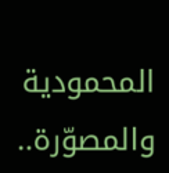المحمودية والمصوّرة..